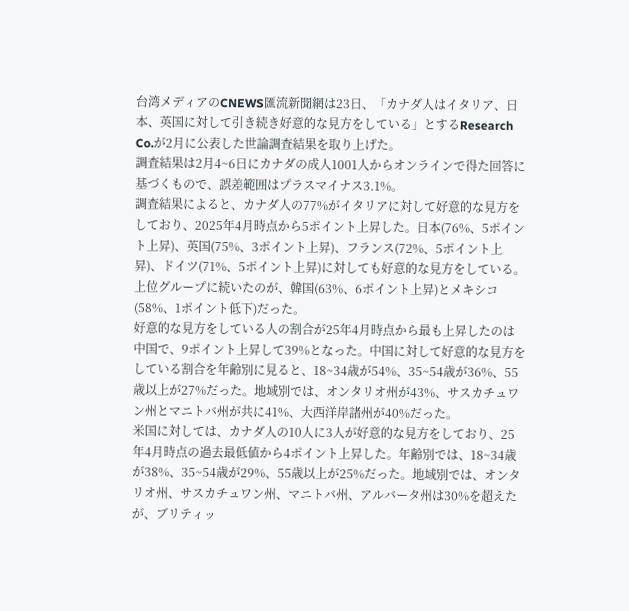台湾メディアのCNEWS匯流新聞網は23日、「カナダ人はイタリア、日本、英国に対して引き続き好意的な見方をしている」とするResearch Co.が2月に公表した世論調査結果を取り上げた。
調査結果は2月4~6日にカナダの成人1001人からオンラインで得た回答に基づくもので、誤差範囲はプラスマイナス3.1%。
調査結果によると、カナダ人の77%がイタリアに対して好意的な見方をしており、2025年4月時点から5ポイント上昇した。日本(76%、5ポイント上昇)、英国(75%、3ポイント上昇)、フランス(72%、5ポイント上昇)、ドイツ(71%、5ポイント上昇)に対しても好意的な見方をしている。
上位グループに続いたのが、韓国(63%、6ポイント上昇)とメキシコ(58%、1ポイント低下)だった。
好意的な見方をしている人の割合が25年4月時点から最も上昇したのは中国で、9ポイント上昇して39%となった。中国に対して好意的な見方をしている割合を年齢別に見ると、18~34歳が54%、35~54歳が36%、55歳以上が27%だった。地域別では、オンタリオ州が43%、サスカチュワン州とマニトバ州が共に41%、大西洋岸諸州が40%だった。
米国に対しては、カナダ人の10人に3人が好意的な見方をしており、25年4月時点の過去最低値から4ポイント上昇した。年齢別では、18~34歳が38%、35~54歳が29%、55歳以上が25%だった。地域別では、オンタリオ州、サスカチュワン州、マニトバ州、アルバータ州は30%を超えたが、ブリティッ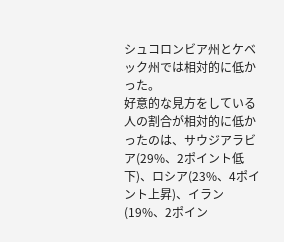シュコロンビア州とケベック州では相対的に低かった。
好意的な見方をしている人の割合が相対的に低かったのは、サウジアラビア(29%、2ポイント低下)、ロシア(23%、4ポイント上昇)、イラン(19%、2ポイン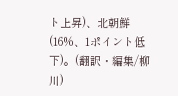ト上昇)、北朝鮮(16%、1ポイント低下)。(翻訳・編集/柳川)